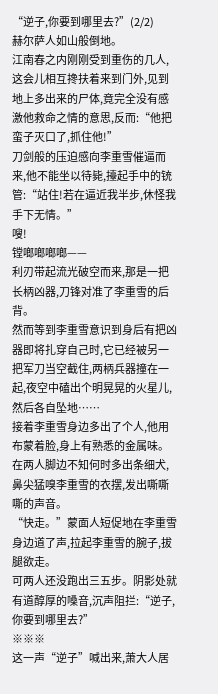“逆子,你要到哪里去?”(2/2)
赫尔萨人如山般倒地。
江南春之内刚刚受到重伤的几人,这会儿相互搀扶着来到门外,见到地上多出来的尸体,竟完全没有感激他救命之情的意思,反而:“他把蛮子灭口了,抓住他!”
刀剑般的压迫感向李重雪催逼而来,他不能坐以待毙,擡起手中的铳管:“站住!若在逼近我半步,休怪我手下无情。”
嗖!
镗啷啷啷啷——
利刃带起流光破空而来,那是一把长柄凶器,刀锋对准了李重雪的后背。
然而等到李重雪意识到身后有把凶器即将扎穿自己时,它已经被另一把军刀当空截住,两柄兵器撞在一起,夜空中磕出个明晃晃的火星儿,然后各自坠地……
接着李重雪身边多出了个人,他用布蒙着脸,身上有熟悉的金属味。在两人脚边不知何时多出条细犬,鼻尖猛嗅李重雪的衣摆,发出嘶嘶嘶的声音。
“快走。”蒙面人短促地在李重雪身边道了声,拉起李重雪的腕子,拔腿欲走。
可两人还没跑出三五步。阴影处就有道醇厚的嗓音,沉声阻拦:“逆子,你要到哪里去?”
※※※
这一声“逆子”喊出来,萧大人居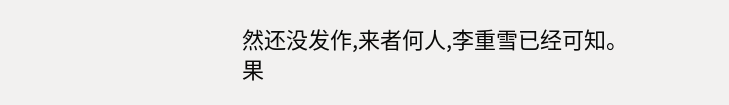然还没发作,来者何人,李重雪已经可知。
果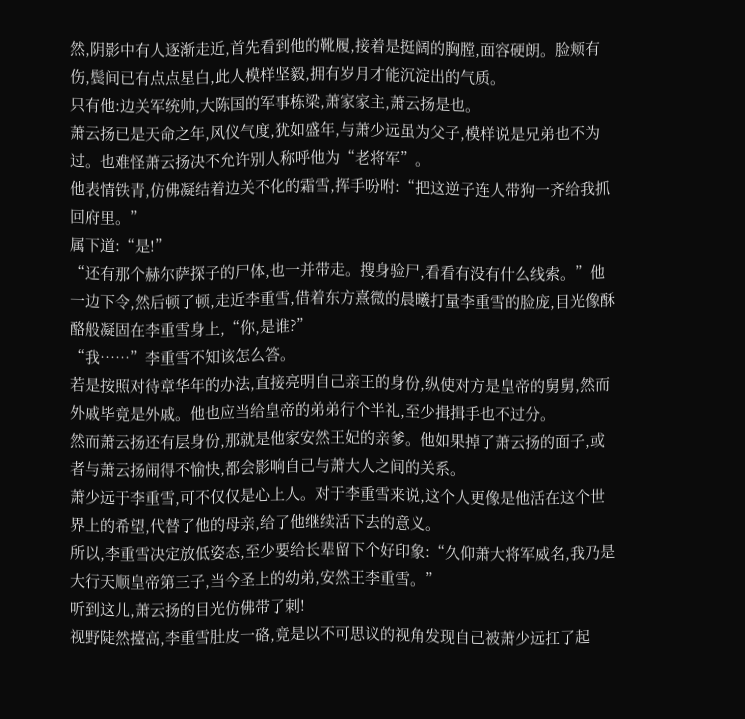然,阴影中有人逐渐走近,首先看到他的靴履,接着是挺阔的胸膛,面容硬朗。脸颊有伤,鬓间已有点点星白,此人模样坚毅,拥有岁月才能沉淀出的气质。
只有他:边关军统帅,大陈国的军事栋梁,萧家家主,萧云扬是也。
萧云扬已是天命之年,风仪气度,犹如盛年,与萧少远虽为父子,模样说是兄弟也不为过。也难怪萧云扬决不允许别人称呼他为“老将军”。
他表情铁青,仿佛凝结着边关不化的霜雪,挥手吩咐:“把这逆子连人带狗一齐给我抓回府里。”
属下道:“是!”
“还有那个赫尔萨探子的尸体,也一并带走。搜身验尸,看看有没有什么线索。”他一边下令,然后顿了顿,走近李重雪,借着东方熹微的晨曦打量李重雪的脸庞,目光像酥酪般凝固在李重雪身上,“你,是谁?”
“我……”李重雪不知该怎么答。
若是按照对待章华年的办法,直接亮明自己亲王的身份,纵使对方是皇帝的舅舅,然而外戚毕竟是外戚。他也应当给皇帝的弟弟行个半礼,至少揖揖手也不过分。
然而萧云扬还有层身份,那就是他家安然王妃的亲爹。他如果掉了萧云扬的面子,或者与萧云扬闹得不愉快,都会影响自己与萧大人之间的关系。
萧少远于李重雪,可不仅仅是心上人。对于李重雪来说,这个人更像是他活在这个世界上的希望,代替了他的母亲,给了他继续活下去的意义。
所以,李重雪决定放低姿态,至少要给长辈留下个好印象:“久仰萧大将军威名,我乃是大行天顺皇帝第三子,当今圣上的幼弟,安然王李重雪。”
听到这儿,萧云扬的目光仿佛带了刺!
视野陡然擡高,李重雪肚皮一硌,竟是以不可思议的视角发现自己被萧少远扛了起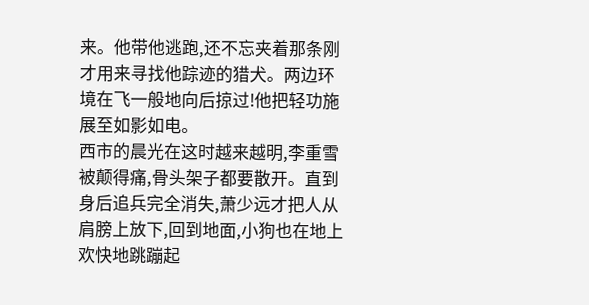来。他带他逃跑,还不忘夹着那条刚才用来寻找他踪迹的猎犬。两边环境在飞一般地向后掠过!他把轻功施展至如影如电。
西市的晨光在这时越来越明,李重雪被颠得痛,骨头架子都要散开。直到身后追兵完全消失,萧少远才把人从肩膀上放下,回到地面,小狗也在地上欢快地跳蹦起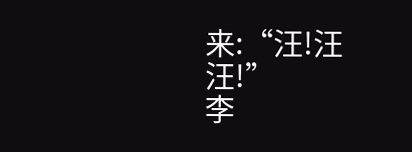来:“汪!汪汪!”
李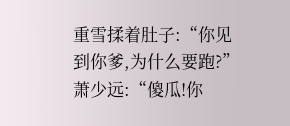重雪揉着肚子:“你见到你爹,为什么要跑?”
萧少远:“傻瓜!你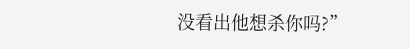没看出他想杀你吗?”